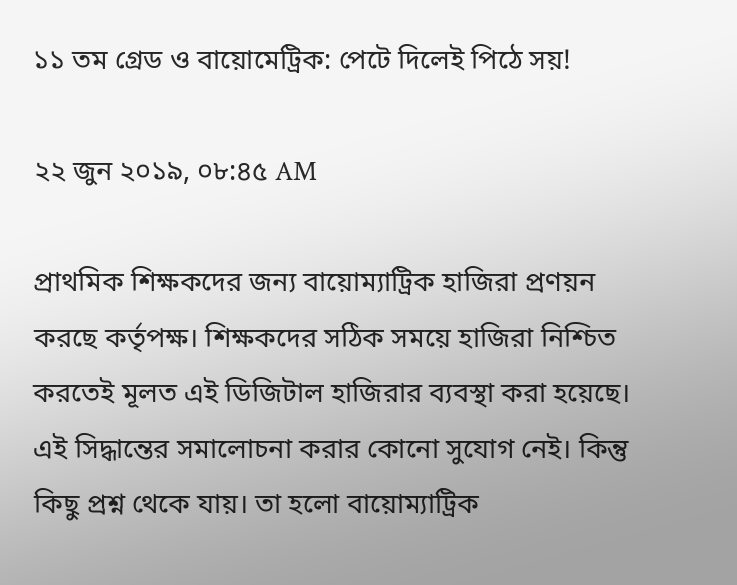১১ তম গ্রেড ও বায়োমেট্রিক: পেটে দিলেই পিঠে সয়!

২২ জুন ২০১৯, ০৮:৪৫ AM

প্রাথমিক শিক্ষকদের জন্য বায়োম্যাট্রিক হাজিরা প্রণয়ন করছে কর্তৃপক্ষ। শিক্ষকদের সঠিক সময়ে হাজিরা নিশ্চিত করতেই মূলত এই ডিজিটাল হাজিরার ব্যবস্থা করা হয়েছে। এই সিদ্ধান্তের সমালোচনা করার কোনো সুযোগ নেই। কিন্তু কিছু প্রশ্ন থেকে যায়। তা হলো বায়োম্যাট্রিক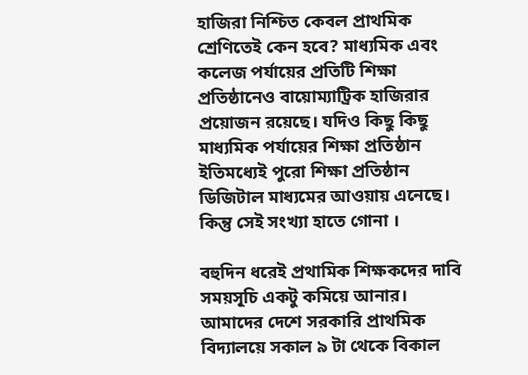হাজিরা নিশ্চিত কেবল প্রাথমিক শ্রেণিতেই কেন হবে? মাধ্যমিক এবং কলেজ পর্যায়ের প্রতিটি শিক্ষা প্রতিষ্ঠানেও বায়োম্যাট্রিক হাজিরার প্রয়োজন রয়েছে। যদিও কিছু কিছু মাধ্যমিক পর্যায়ের শিক্ষা প্রতিষ্ঠান ইতিমধ্যেই পুরো শিক্ষা প্রতিষ্ঠান ডিজিটাল মাধ্যমের আওয়ায় এনেছে। কিন্তু সেই সংখ্যা হাতে গোনা ।

বহুদিন ধরেই প্রথামিক শিক্ষকদের দাবি সময়সূচি একটু কমিয়ে আনার। আমাদের দেশে সরকারি প্রাথমিক বিদ্যালয়ে সকাল ৯ টা থেকে বিকাল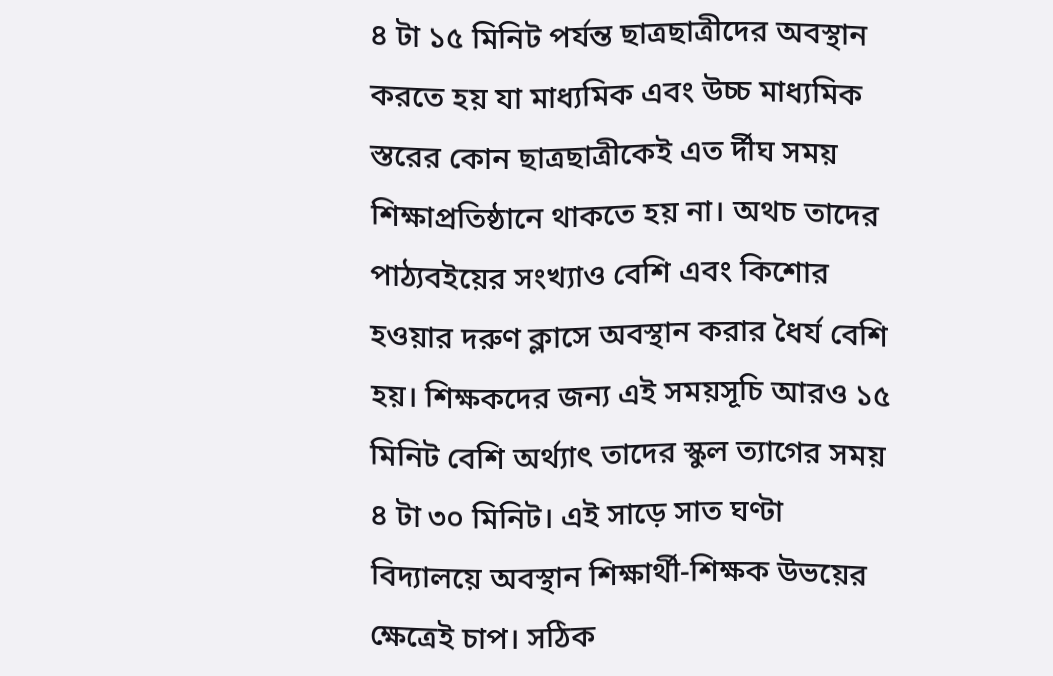৪ টা ১৫ মিনিট পর্যন্ত ছাত্রছাত্রীদের অবস্থান করতে হয় যা মাধ্যমিক এবং উচ্চ মাধ্যমিক স্তরের কোন ছাত্রছাত্রীকেই এত র্দীঘ সময় শিক্ষাপ্রতিষ্ঠানে থাকতে হয় না। অথচ তাদের পাঠ্যবইয়ের সংখ্যাও বেশি এবং কিশোর হওয়ার দরুণ ক্লাসে অবস্থান করার ধৈর্য বেশি হয়। শিক্ষকদের জন্য এই সময়সূচি আরও ১৫ মিনিট বেশি অর্থ্যাৎ তাদের স্কুল ত্যাগের সময় ৪ টা ৩০ মিনিট। এই সাড়ে সাত ঘণ্টা বিদ্যালয়ে অবস্থান শিক্ষার্থী-শিক্ষক উভয়ের ক্ষেত্রেই চাপ। সঠিক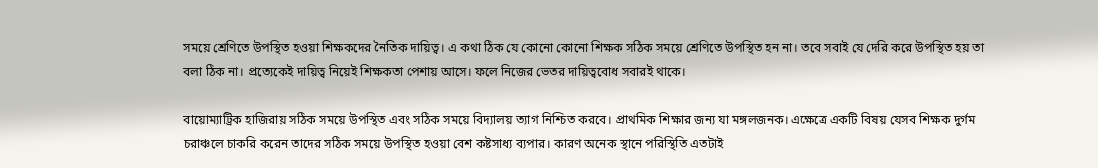সময়ে শ্রেণিতে উপস্থিত হওয়া শিক্ষকদের নৈতিক দায়িত্ব। এ কথা ঠিক যে কোনো কোনো শিক্ষক সঠিক সময়ে শ্রেণিতে উপস্থিত হন না। তবে সবাই যে দেরি করে উপস্থিত হয় তা বলা ঠিক না। প্রত্যেকেই দায়িত্ব নিয়েই শিক্ষকতা পেশায় আসে। ফলে নিজের ভেতর দায়িত্ববোধ সবারই থাকে।

বায়োম্যাট্রিক হাজিরায় সঠিক সময়ে উপস্থিত এবং সঠিক সময়ে বিদ্যালয় ত্যাগ নিশ্চিত করবে। প্রাথমিক শিক্ষার জন্য যা মঙ্গলজনক। এক্ষেত্রে একটি বিষয় যেসব শিক্ষক দুর্গম চরাঞ্চলে চাকরি করেন তাদের সঠিক সময়ে উপস্থিত হওয়া বেশ কষ্টসাধ্য ব্যপার। কারণ অনেক স্থানে পরিস্থিতি এতটাই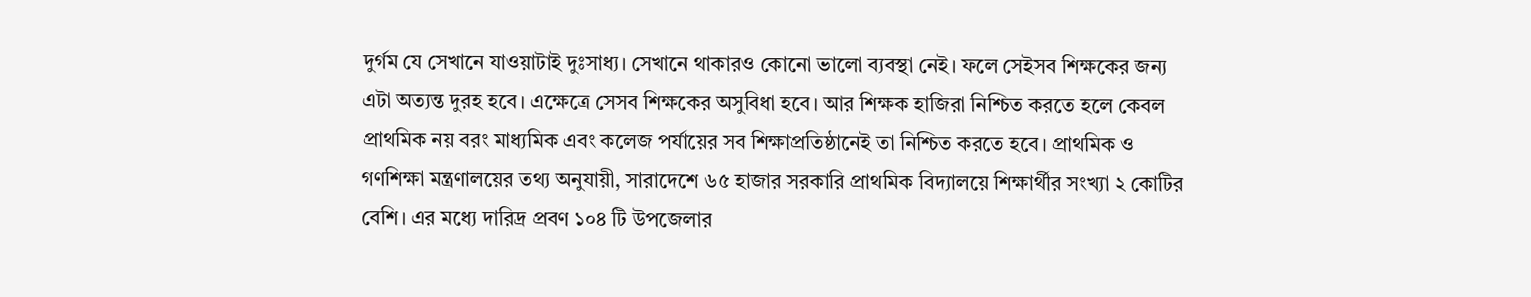দুর্গম যে সেখানে যাওয়াটাই দুঃসাধ্য। সেখানে থাকারও কোনো ভালো ব্যবস্থা নেই। ফলে সেইসব শিক্ষকের জন্য এটা অত্যন্ত দুরহ হবে। এক্ষেত্রে সেসব শিক্ষকের অসুবিধা হবে। আর শিক্ষক হাজিরা নিশ্চিত করতে হলে কেবল প্রাথমিক নয় বরং মাধ্যমিক এবং কলেজ পর্যায়ের সব শিক্ষাপ্রতিষ্ঠানেই তা নিশ্চিত করতে হবে। প্রাথমিক ও গণশিক্ষা মন্ত্রণালয়ের তথ্য অনুযায়ী, সারাদেশে ৬৫ হাজার সরকারি প্রাথমিক বিদ্যালয়ে শিক্ষার্থীর সংখ্যা ২ কোটির বেশি। এর মধ্যে দারিদ্র প্রবণ ১০৪ টি উপজেলার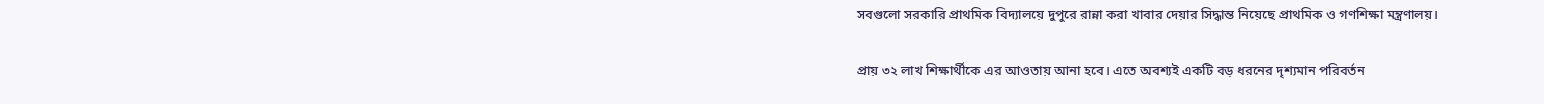সবগুলো সরকারি প্রাথমিক বিদ্যালয়ে দুপুরে রান্না করা খাবার দেয়ার সিদ্ধান্ত নিয়েছে প্রাথমিক ও গণশিক্ষা মন্ত্রণালয়।

প্রায় ৩২ লাখ শিক্ষার্থীকে এর আওতায় আনা হবে। এতে অবশ্যই একটি বড় ধরনের দৃশ্যমান পরিবর্তন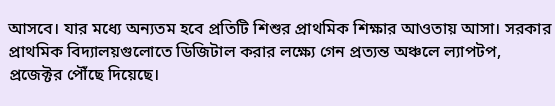আসবে। যার মধ্যে অন্যতম হবে প্রতিটি শিশুর প্রাথমিক শিক্ষার আওতায় আসা। সরকার প্রাথমিক বিদ্যালয়গুলোতে ডিজিটাল করার লক্ষ্যে গেন প্রত্যন্ত অঞ্চলে ল্যাপটপ, প্রজেক্টর পৌঁছে দিয়েছে।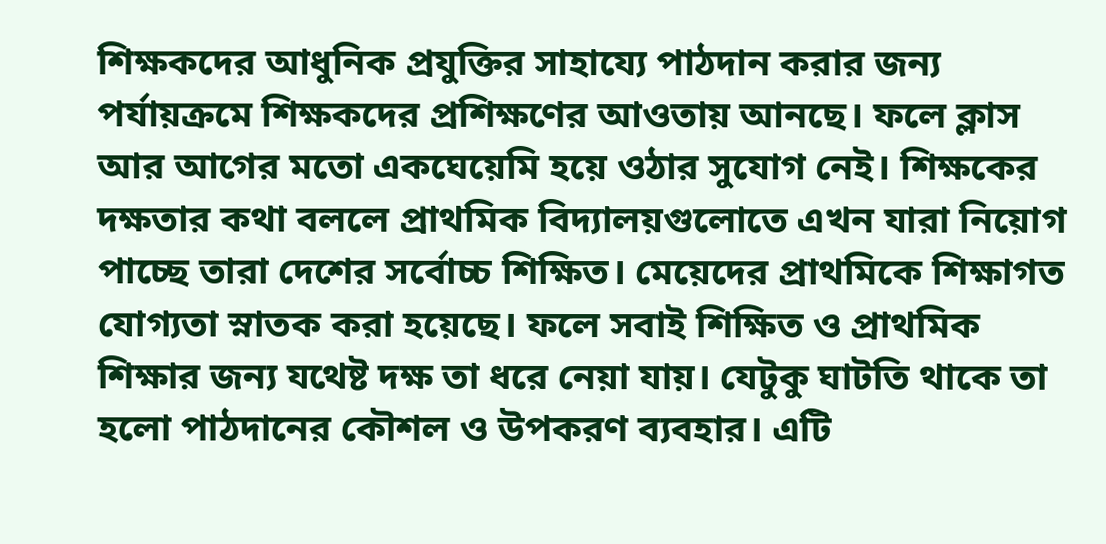শিক্ষকদের আধুনিক প্রযুক্তির সাহায্যে পাঠদান করার জন্য পর্যায়ক্রমে শিক্ষকদের প্রশিক্ষণের আওতায় আনছে। ফলে ক্লাস আর আগের মতো একঘেয়েমি হয়ে ওঠার সুযোগ নেই। শিক্ষকের দক্ষতার কথা বললে প্রাথমিক বিদ্যালয়গুলোতে এখন যারা নিয়োগ পাচ্ছে তারা দেশের সর্বোচ্চ শিক্ষিত। মেয়েদের প্রাথমিকে শিক্ষাগত যোগ্যতা স্নাতক করা হয়েছে। ফলে সবাই শিক্ষিত ও প্রাথমিক শিক্ষার জন্য যথেষ্ট দক্ষ তা ধরে নেয়া যায়। যেটুকু ঘাটতি থাকে তা হলো পাঠদানের কৌশল ও উপকরণ ব্যবহার। এটি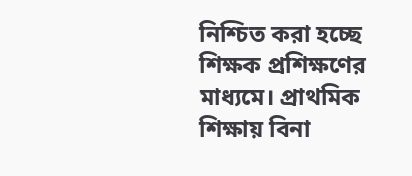নিশ্চিত করা হচ্ছে শিক্ষক প্রশিক্ষণের মাধ্যমে। প্রাথমিক শিক্ষায় বিনা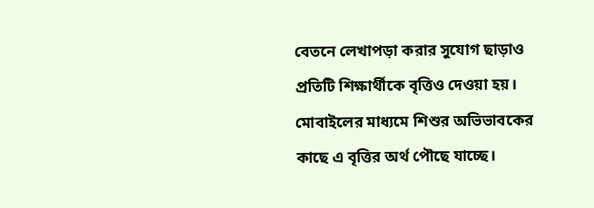বেতনে লেখাপড়া করার সুযোগ ছাড়াও প্রতিটি শিক্ষার্থীকে বৃত্তিও দেওয়া হয়। মোবাইলের মাধ্যমে শিশুর অভিভাবকের কাছে এ বৃত্তির অর্থ পৌছে যাচ্ছে।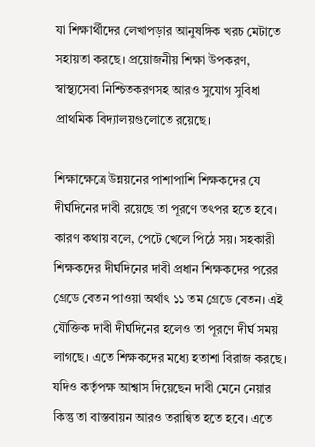যা শিক্ষার্থীদের লেখাপড়ার আনুষঙ্গিক খরচ মেটাতে সহায়তা করছে। প্রয়োজনীয় শিক্ষা উপকরণ, স্বাস্থ্যসেবা নিশ্চিতকরণসহ আরও সুযোগ সুবিধা প্রাথমিক বিদ্যালয়গুলোতে রয়েছে।

শিক্ষাক্ষেত্রে উন্নয়নের পাশাপাশি শিক্ষকদের যে দীর্ঘদিনের দাবী রয়েছে তা পূরণে তৎপর হতে হবে। কারণ কথায় বলে, পেটে খেলে পিঠে সয়। সহকারী শিক্ষকদের দীর্ঘদিনের দাবী প্রধান শিক্ষকদের পরের গ্রেডে বেতন পাওয়া অর্থাৎ ১১ তম গ্রেডে বেতন। এই যৌক্তিক দাবী দীর্ঘদিনের হলেও তা পূরণে দীর্ঘ সময় লাগছে। এতে শিক্ষকদের মধ্যে হতাশা বিরাজ করছে। যদিও কর্তৃপক্ষ আশ্বাস দিয়েছেন দাবী মেনে নেয়ার কিন্তু তা বাস্তবায়ন আরও তরান্বিত হতে হবে। এতে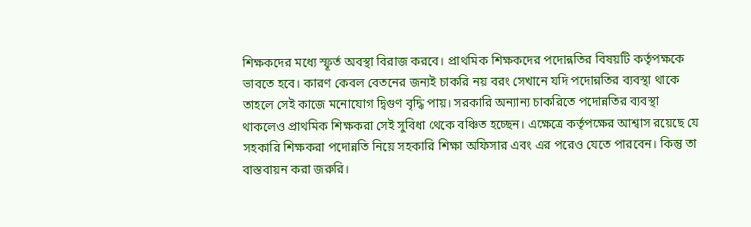শিক্ষকদের মধ্যে স্ফূর্ত অবস্থা বিরাজ করবে। প্রাথমিক শিক্ষকদের পদোন্নতির বিষয়টি কর্তৃপক্ষকে ভাবতে হবে। কারণ কেবল বেতনের জন্যই চাকরি নয় বরং সেখানে যদি পদোন্নতির ব্যবস্থা থাকে তাহলে সেই কাজে মনোযোগ দ্বিগুণ বৃদ্ধি পায়। সরকারি অন্যান্য চাকরিতে পদোন্নতির ব্যবস্থা থাকলেও প্রাথমিক শিক্ষকরা সেই সুবিধা থেকে বঞ্চিত হচ্ছেন। এক্ষেত্রে কর্তৃপক্ষের আশ্বাস রয়েছে যে সহকারি শিক্ষকরা পদোন্নতি নিয়ে সহকারি শিক্ষা অফিসার এবং এর পরেও যেতে পারবেন। কিন্তু তা বাস্তবায়ন করা জরুরি।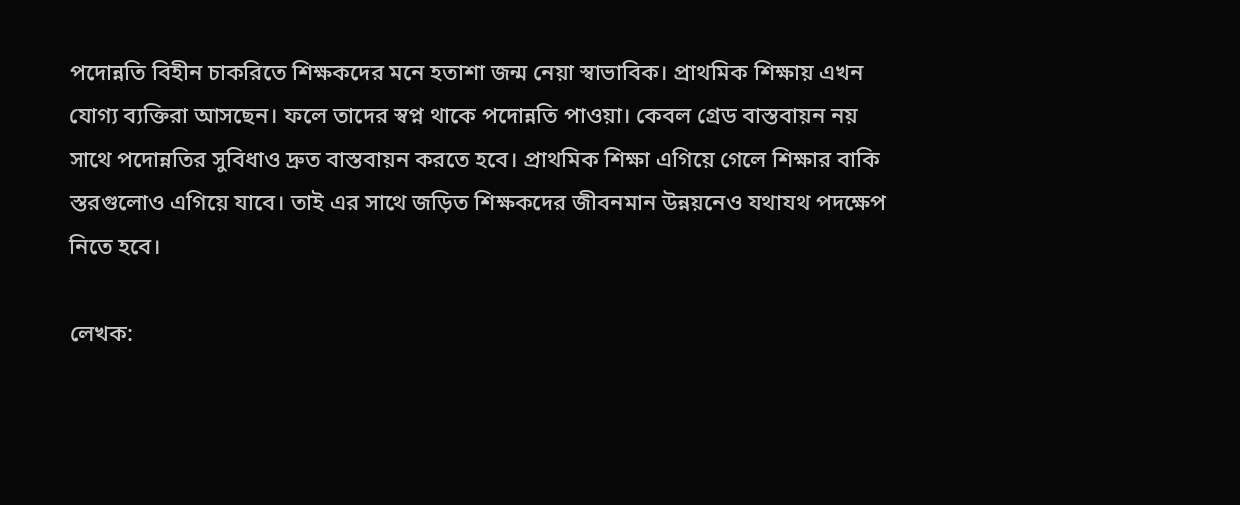পদোন্নতি বিহীন চাকরিতে শিক্ষকদের মনে হতাশা জন্ম নেয়া স্বাভাবিক। প্রাথমিক শিক্ষায় এখন যোগ্য ব্যক্তিরা আসছেন। ফলে তাদের স্বপ্ন থাকে পদোন্নতি পাওয়া। কেবল গ্রেড বাস্তবায়ন নয় সাথে পদোন্নতির সুবিধাও দ্রুত বাস্তবায়ন করতে হবে। প্রাথমিক শিক্ষা এগিয়ে গেলে শিক্ষার বাকি স্তরগুলোও এগিয়ে যাবে। তাই এর সাথে জড়িত শিক্ষকদের জীবনমান উন্নয়নেও যথাযথ পদক্ষেপ নিতে হবে।

লেখক: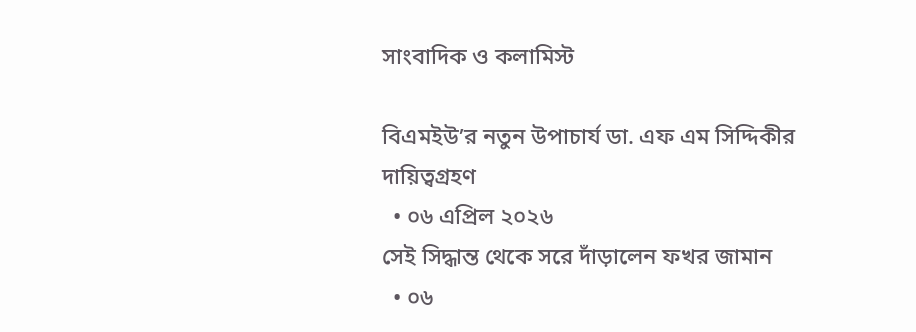সাংবাদিক ও কলামিস্ট

বিএমইউ’র নতুন উপাচার্য ডা. এফ এম সিদ্দিকীর দায়িত্বগ্রহণ
  • ০৬ এপ্রিল ২০২৬
সেই সিদ্ধান্ত থেকে সরে দাঁড়ালেন ফখর জামান
  • ০৬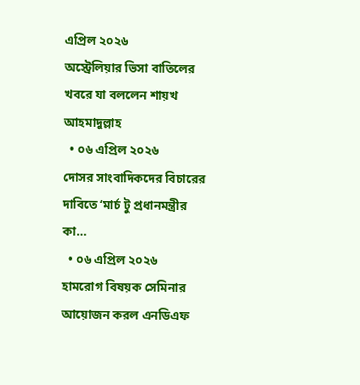এপ্রিল ২০২৬
অস্ট্রেলিয়ার ভিসা বাতিলের খবরে যা বললেন শায়খ আহমাদুল্লাহ
  • ০৬ এপ্রিল ২০২৬
দোসর সাংবাদিকদের বিচারের দাবিতে ‘মার্চ টু প্রধানমন্ত্রীর কা…
  • ০৬ এপ্রিল ২০২৬
হামরোগ বিষয়ক সেমিনার আয়োজন করল এনডিএফ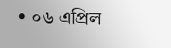• ০৬ এপ্রিল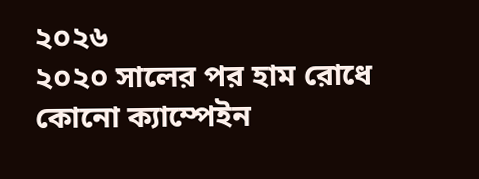২০২৬
২০২০ সালের পর হাম রোধে কোনো ক্যাম্পেইন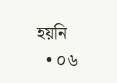হয়নি
  • ০৬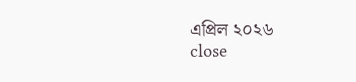এপ্রিল ২০২৬
close